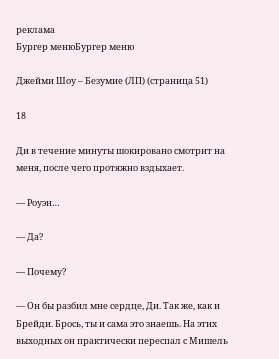реклама
Бургер менюБургер меню

Джейми Шоу – Безумие (ЛП) (страница 51)

18

Ди в течение минуты шокировано смотрит на меня, после чего протяжно вздыхает.

— Роуэн…

— Да?

— Почему?

— Он бы разбил мне сердце, Ди. Так же, как и Брейди. Брось, ты и сама это знаешь. На этих выходных он практически переспал с Мишель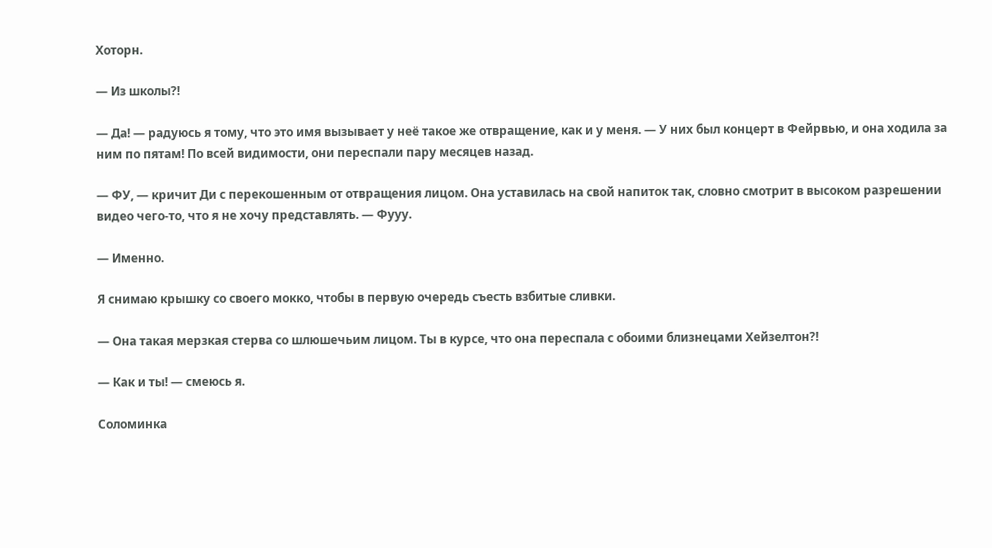Хоторн.

— Из школы?!

— Да! — радуюсь я тому, что это имя вызывает у неё такое же отвращение, как и у меня. — У них был концерт в Фейрвью, и она ходила за ним по пятам! По всей видимости, они переспали пару месяцев назад.

— ФУ, — кричит Ди с перекошенным от отвращения лицом. Она уставилась на свой напиток так, словно смотрит в высоком разрешении видео чего-то, что я не хочу представлять. — Фууу.

— Именно.

Я снимаю крышку со своего мокко, чтобы в первую очередь съесть взбитые сливки.

— Она такая мерзкая стерва со шлюшечьим лицом. Ты в курсе, что она переспала с обоими близнецами Хейзелтон?!

— Как и ты! — смеюсь я.

Соломинка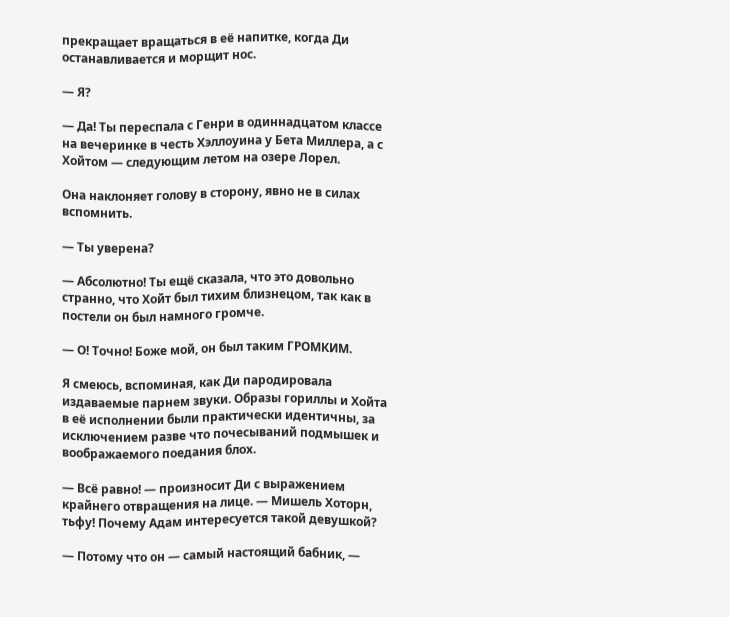прекращает вращаться в её напитке, когда Ди останавливается и морщит нос.

— Я?

— Да! Ты переспала с Генри в одиннадцатом классе на вечеринке в честь Хэллоуина у Бета Миллера, а с Хойтом — следующим летом на озере Лорел.

Она наклоняет голову в сторону, явно не в силах вспомнить.

— Ты уверена?

— Абсолютно! Ты ещё сказала, что это довольно странно, что Хойт был тихим близнецом, так как в постели он был намного громче.

— О! Точно! Боже мой, он был таким ГРОМКИМ.

Я смеюсь, вспоминая, как Ди пародировала издаваемые парнем звуки. Образы гориллы и Хойта в её исполнении были практически идентичны, за исключением разве что почесываний подмышек и воображаемого поедания блох.

— Всё равно! — произносит Ди с выражением крайнего отвращения на лице. — Мишель Хоторн, тьфу! Почему Адам интересуется такой девушкой?

— Потому что он — самый настоящий бабник, —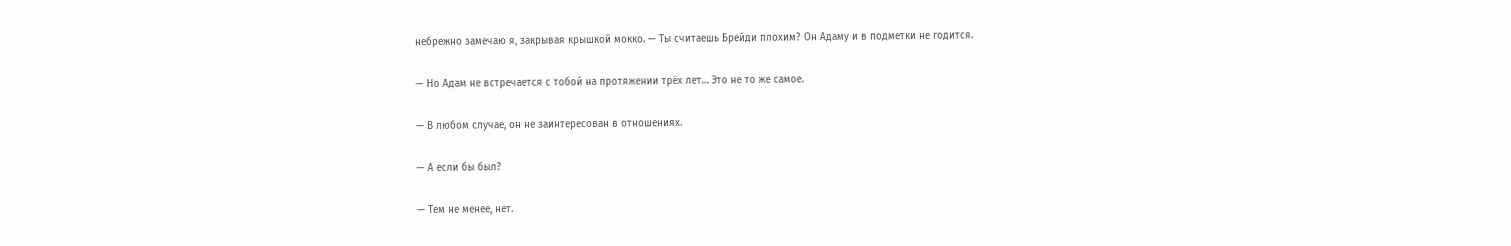небрежно замечаю я, закрывая крышкой мокко. — Ты считаешь Брейди плохим? Он Адаму и в подметки не годится.

— Но Адам не встречается с тобой на протяжении трёх лет… Это не то же самое.

— В любом случае, он не заинтересован в отношениях.

— А если бы был?

— Тем не менее, нет.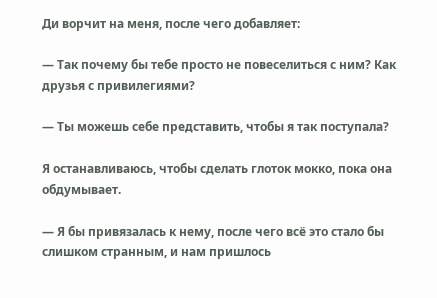Ди ворчит на меня, после чего добавляет:

— Так почему бы тебе просто не повеселиться с ним? Как друзья с привилегиями?

— Ты можешь себе представить, чтобы я так поступала?

Я останавливаюсь, чтобы сделать глоток мокко, пока она обдумывает.

— Я бы привязалась к нему, после чего всё это стало бы слишком странным, и нам пришлось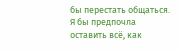бы перестать общаться. Я бы предпочла оставить всё, как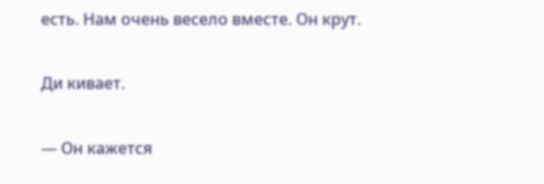есть. Нам очень весело вместе. Он крут.

Ди кивает.

— Он кажется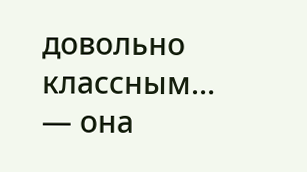довольно классным… — она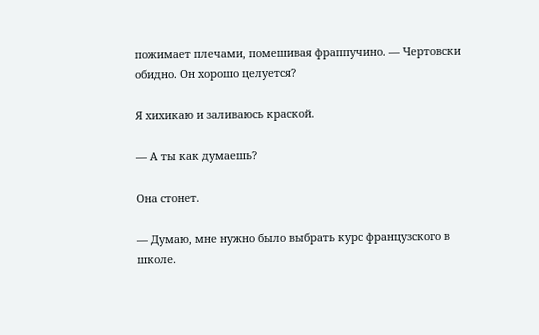пожимает плечами, помешивая фраппучино. — Чертовски обидно. Он хорошо целуется?

Я хихикаю и заливаюсь краской.

— А ты как думаешь?

Она стонет.

— Думаю, мне нужно было выбрать курс французского в школе.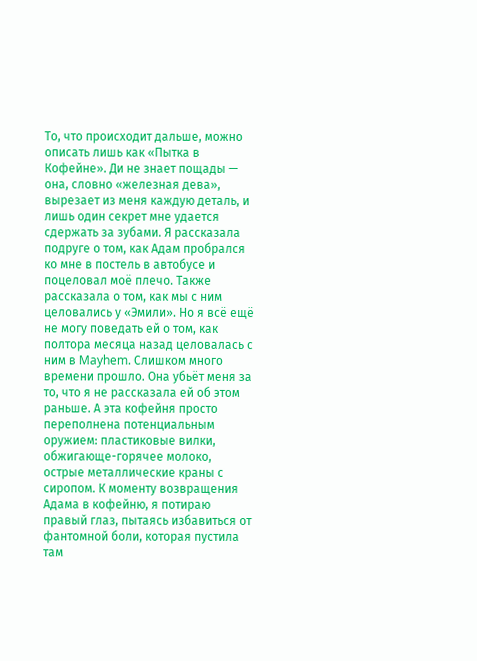То, что происходит дальше, можно описать лишь как «Пытка в Кофейне». Ди не знает пощады — она, словно «железная дева», вырезает из меня каждую деталь, и лишь один секрет мне удается сдержать за зубами. Я рассказала подруге о том, как Адам пробрался ко мне в постель в автобусе и поцеловал моё плечо. Также рассказала о том, как мы с ним целовались у «Эмили». Но я всё ещё не могу поведать ей о том, как полтора месяца назад целовалась с ним в Mayhem. Слишком много времени прошло. Она убьёт меня за то, что я не рассказала ей об этом раньше. А эта кофейня просто переполнена потенциальным оружием: пластиковые вилки, обжигающе-горячее молоко, острые металлические краны с сиропом. К моменту возвращения Адама в кофейню, я потираю правый глаз, пытаясь избавиться от фантомной боли, которая пустила там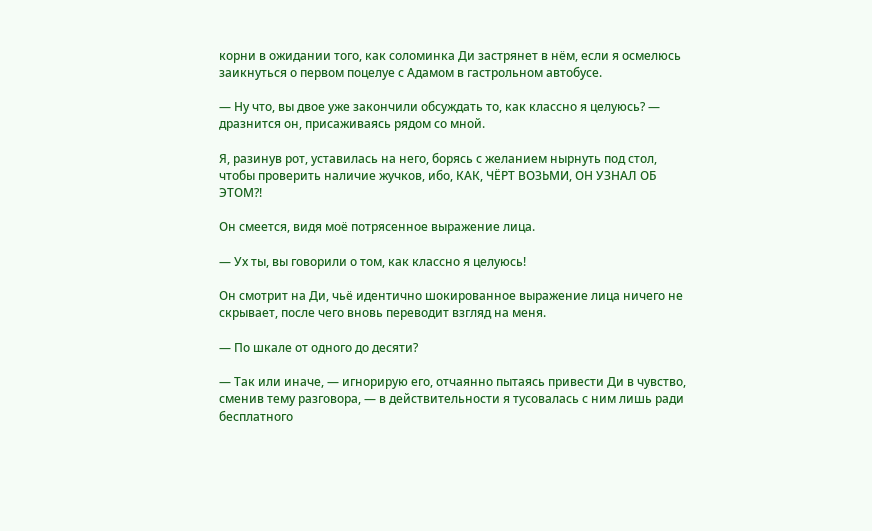корни в ожидании того, как соломинка Ди застрянет в нём, если я осмелюсь заикнуться о первом поцелуе с Адамом в гастрольном автобусе.

— Ну что, вы двое уже закончили обсуждать то, как классно я целуюсь? — дразнится он, присаживаясь рядом со мной.

Я, разинув рот, уставилась на него, борясь с желанием нырнуть под стол, чтобы проверить наличие жучков, ибо, КАК, ЧЁРТ ВОЗЬМИ, ОН УЗНАЛ ОБ ЭТОМ?!

Он смеется, видя моё потрясенное выражение лица.

— Ух ты, вы говорили о том, как классно я целуюсь!

Он смотрит на Ди, чьё идентично шокированное выражение лица ничего не скрывает, после чего вновь переводит взгляд на меня.

— По шкале от одного до десяти?

— Так или иначе, — игнорирую его, отчаянно пытаясь привести Ди в чувство, сменив тему разговора, — в действительности я тусовалась с ним лишь ради бесплатного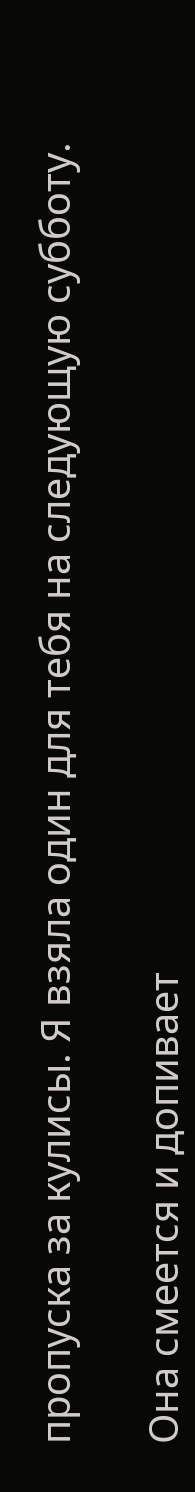пропуска за кулисы. Я взяла один для тебя на следующую субботу.

Она смеется и допивает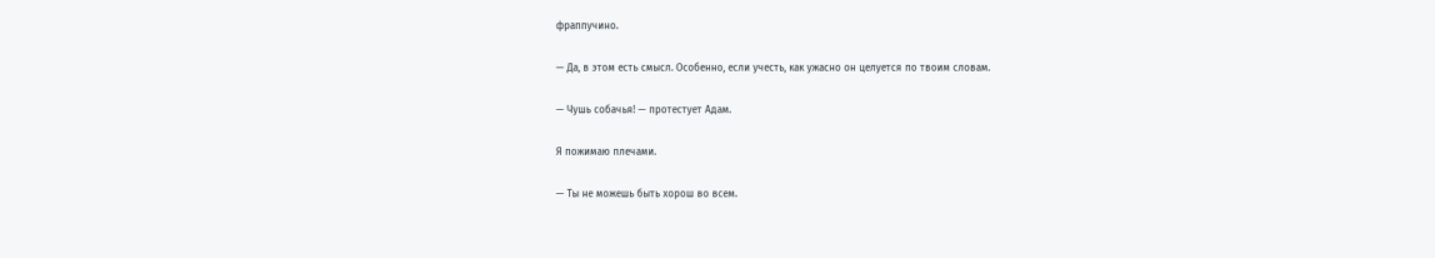фраппучино.

— Да, в этом есть смысл. Особенно, если учесть, как ужасно он целуется по твоим словам.

— Чушь собачья! — протестует Адам.

Я пожимаю плечами.

— Ты не можешь быть хорош во всем.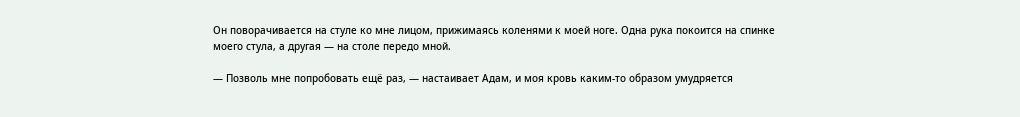Он поворачивается на стуле ко мне лицом, прижимаясь коленями к моей ноге. Одна рука покоится на спинке моего стула, а другая — на столе передо мной.

— Позволь мне попробовать ещё раз, — настаивает Адам, и моя кровь каким-то образом умудряется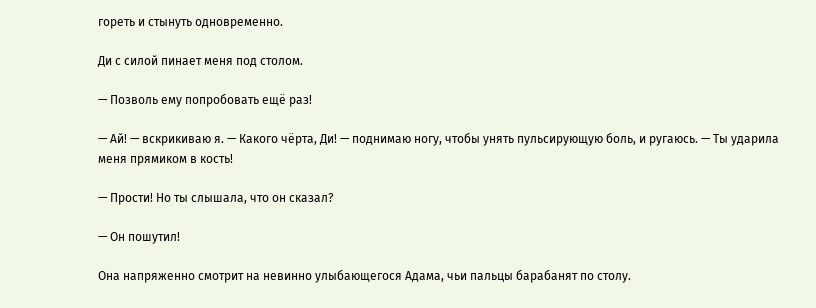гореть и стынуть одновременно.

Ди с силой пинает меня под столом.

— Позволь ему попробовать ещё раз!

— Ай! — вскрикиваю я. — Какого чёрта, Ди! — поднимаю ногу, чтобы унять пульсирующую боль, и ругаюсь. — Ты ударила меня прямиком в кость!

— Прости! Но ты слышала, что он сказал?

— Он пошутил!

Она напряженно смотрит на невинно улыбающегося Адама, чьи пальцы барабанят по столу.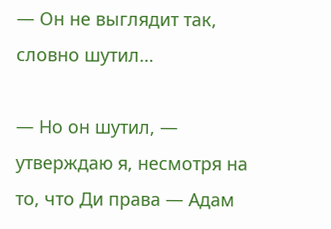— Он не выглядит так, словно шутил…

— Но он шутил, — утверждаю я, несмотря на то, что Ди права — Адам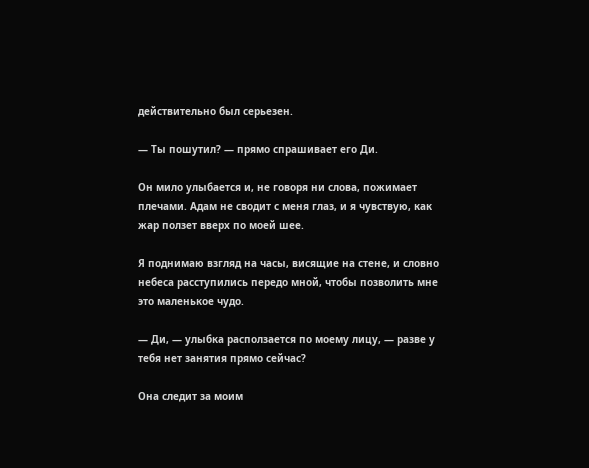действительно был серьезен.

— Ты пошутил? — прямо спрашивает его Ди.

Он мило улыбается и, не говоря ни слова, пожимает плечами. Адам не сводит с меня глаз, и я чувствую, как жар ползет вверх по моей шее.

Я поднимаю взгляд на часы, висящие на стене, и словно небеса расступились передо мной, чтобы позволить мне это маленькое чудо.

— Ди, — улыбка расползается по моему лицу, — разве у тебя нет занятия прямо сейчас?

Она следит за моим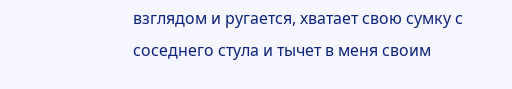взглядом и ругается, хватает свою сумку с соседнего стула и тычет в меня своим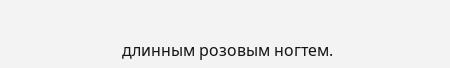длинным розовым ногтем.